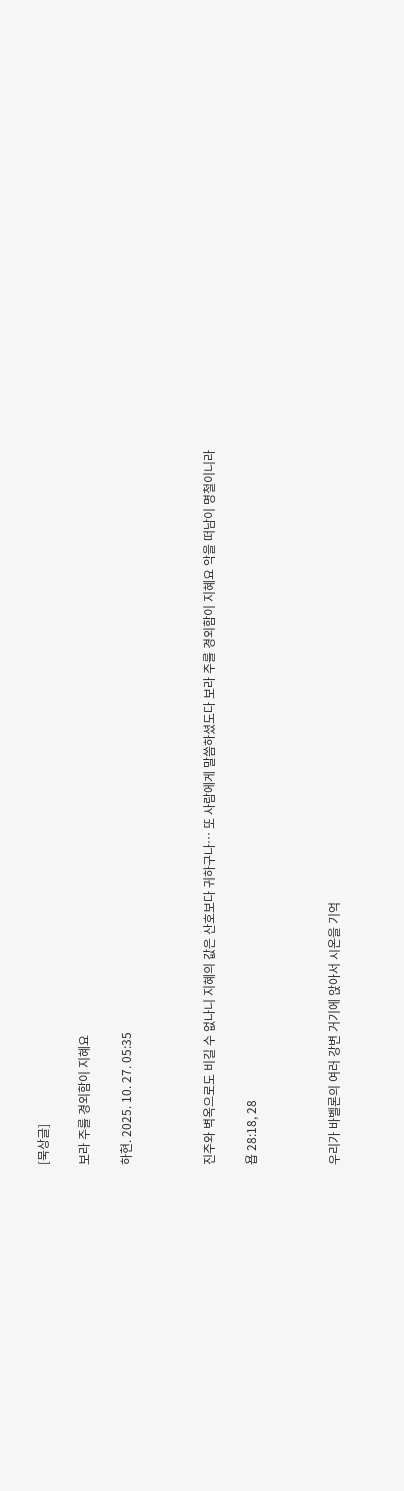[묵상글]

보라 주를 경외함이 지혜요

하현. 2025. 10. 27. 05:35



진주와 벽옥으로도 비길 수 없나니 지혜의 값은 산호보다 귀하구나… 또 사람에게 말씀하셨도다 보라 주를 경외함이 지혜요 악을 떠남이 명철이니라

욥 28:18, 28



우리가 바벨론의 여러 강변 거기에 앉아서 시온을 기억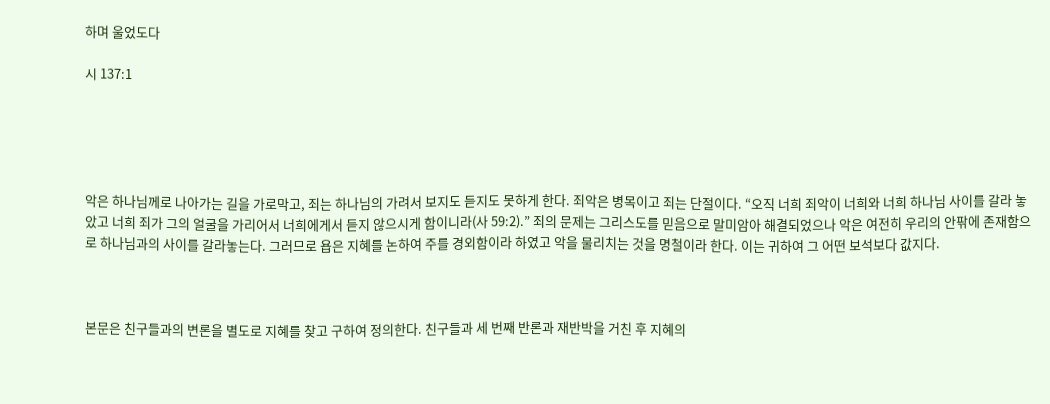하며 울었도다

시 137:1





악은 하나님께로 나아가는 길을 가로막고, 죄는 하나님의 가려서 보지도 듣지도 못하게 한다. 죄악은 병목이고 죄는 단절이다. “오직 너희 죄악이 너희와 너희 하나님 사이를 갈라 놓았고 너희 죄가 그의 얼굴을 가리어서 너희에게서 듣지 않으시게 함이니라(사 59:2).” 죄의 문제는 그리스도를 믿음으로 말미암아 해결되었으나 악은 여전히 우리의 안팎에 존재함으로 하나님과의 사이를 갈라놓는다. 그러므로 욥은 지혜를 논하여 주를 경외함이라 하였고 악을 물리치는 것을 명철이라 한다. 이는 귀하여 그 어떤 보석보다 값지다.



본문은 친구들과의 변론을 별도로 지혜를 찾고 구하여 정의한다. 친구들과 세 번째 반론과 재반박을 거친 후 지혜의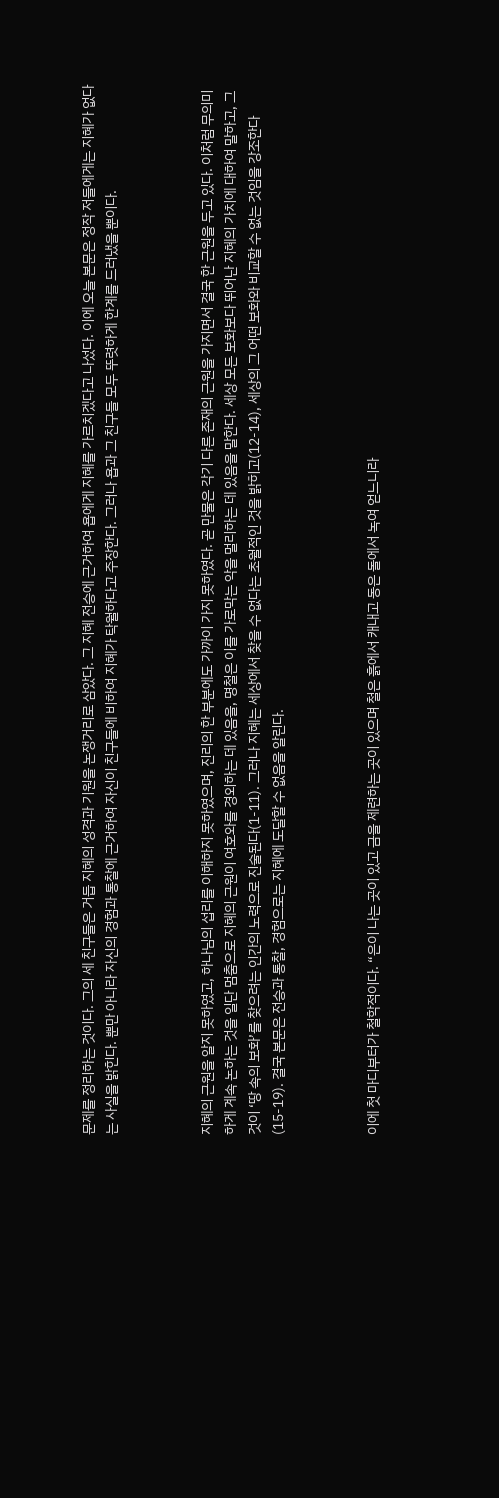문제를 정리하는 것이다. 그의 세 친구들은 거듭 지혜의 성격과 기원을 논쟁거리로 삼았다. 그 지혜 전승에 근거하여 욥에게 지혜를 가르치겠다고 나섰다. 이에 오늘 본문은 정작 저들에게는 지혜가 없다는 사실을 밝힌다. 뿐만 아니라 자신의 경험과 통찰에 근거하여 자신이 친구들에 비하여 지혜가 탁월하다고 주장한다. 그러나 욥과 그 친구들 모두 뚜렷하게 한계를 드러냈을 뿐이다.



지혜의 근원을 알지 못하였고, 하나님의 섭리를 이해하지 못하였으며, 진리의 한 부분에도 가까이 가지 못하였다. 곧 만물은 각기 다른 존재의 근원을 가지면서 결국 한 근원을 두고 있다. 이처럼 무의미하게 계속 논하는 것을 일단 멈춤으로 지혜의 근원이 여호와를 경외하는 데 있음을, 명철은 이를 가로막는 악을 멀리하는 데 있음을 말한다. 세상 모든 보화보다 뛰어난 지혜의 가치에 대하여 말하고, 그것이 ‘땅 속의 보화’를 찾으려는 인간의 노력으로 진술된다(1-11). 그러나 지혜는 세상에서 찾을 수 없다는 초월적인 것을 밝히고(12-14), 세상의 그 어떤 보화와 비교할 수 없는 것임을 강조한다(15-19). 결국 본문은 전승과 통찰, 경험으로는 지혜에 도달할 수 없음을 알린다.



이에 첫 마디부터가 철학적이다. “은이 나는 곳이 있고 금을 제련하는 곳이 있으며 철은 흙에서 캐내고 동은 돌에서 녹여 얻느니라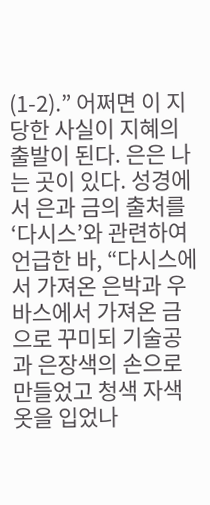(1-2).” 어쩌면 이 지당한 사실이 지혜의 출발이 된다. 은은 나는 곳이 있다. 성경에서 은과 금의 출처를 ‘다시스’와 관련하여 언급한 바, “다시스에서 가져온 은박과 우바스에서 가져온 금으로 꾸미되 기술공과 은장색의 손으로 만들었고 청색 자색 옷을 입었나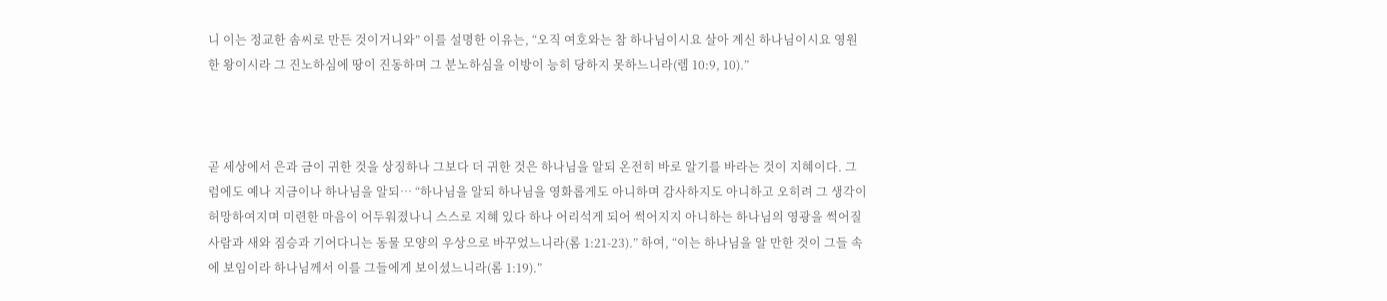니 이는 정교한 솜씨로 만든 것이거니와” 이를 설명한 이유는, “오직 여호와는 참 하나님이시요 살아 계신 하나님이시요 영원한 왕이시라 그 진노하심에 땅이 진동하며 그 분노하심을 이방이 능히 당하지 못하느니라(렘 10:9, 10).”



곧 세상에서 은과 금이 귀한 것을 상징하나 그보다 더 귀한 것은 하나님을 알되 온전히 바로 알기를 바라는 것이 지혜이다. 그럼에도 예나 지금이나 하나님을 알되… “하나님을 알되 하나님을 영화롭게도 아니하며 감사하지도 아니하고 오히려 그 생각이 허망하여지며 미련한 마음이 어두워졌나니 스스로 지혜 있다 하나 어리석게 되어 썩어지지 아니하는 하나님의 영광을 썩어질 사람과 새와 짐승과 기어다니는 동물 모양의 우상으로 바꾸었느니라(롬 1:21-23).” 하여, “이는 하나님을 알 만한 것이 그들 속에 보임이라 하나님께서 이를 그들에게 보이셨느니라(롬 1:19).”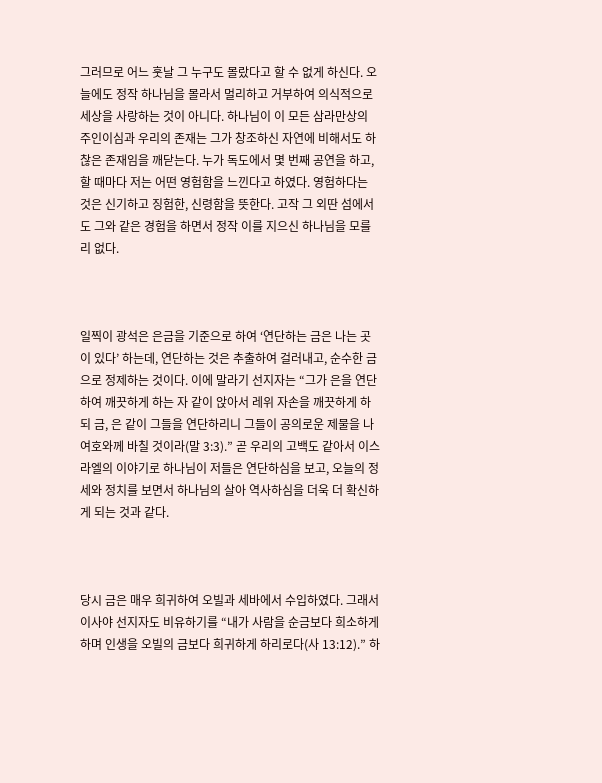그러므로 어느 훗날 그 누구도 몰랐다고 할 수 없게 하신다. 오늘에도 정작 하나님을 몰라서 멀리하고 거부하여 의식적으로 세상을 사랑하는 것이 아니다. 하나님이 이 모든 삼라만상의 주인이심과 우리의 존재는 그가 창조하신 자연에 비해서도 하찮은 존재임을 깨닫는다. 누가 독도에서 몇 번째 공연을 하고, 할 때마다 저는 어떤 영험함을 느낀다고 하였다. 영험하다는 것은 신기하고 징험한, 신령함을 뜻한다. 고작 그 외딴 섬에서도 그와 같은 경험을 하면서 정작 이를 지으신 하나님을 모를 리 없다.



일찍이 광석은 은금을 기준으로 하여 ‘연단하는 금은 나는 곳이 있다’ 하는데, 연단하는 것은 추출하여 걸러내고, 순수한 금으로 정제하는 것이다. 이에 말라기 선지자는 “그가 은을 연단하여 깨끗하게 하는 자 같이 앉아서 레위 자손을 깨끗하게 하되 금, 은 같이 그들을 연단하리니 그들이 공의로운 제물을 나 여호와께 바칠 것이라(말 3:3).” 곧 우리의 고백도 같아서 이스라엘의 이야기로 하나님이 저들은 연단하심을 보고, 오늘의 정세와 정치를 보면서 하나님의 살아 역사하심을 더욱 더 확신하게 되는 것과 같다.



당시 금은 매우 희귀하여 오빌과 세바에서 수입하였다. 그래서 이사야 선지자도 비유하기를 “내가 사람을 순금보다 희소하게 하며 인생을 오빌의 금보다 희귀하게 하리로다(사 13:12).” 하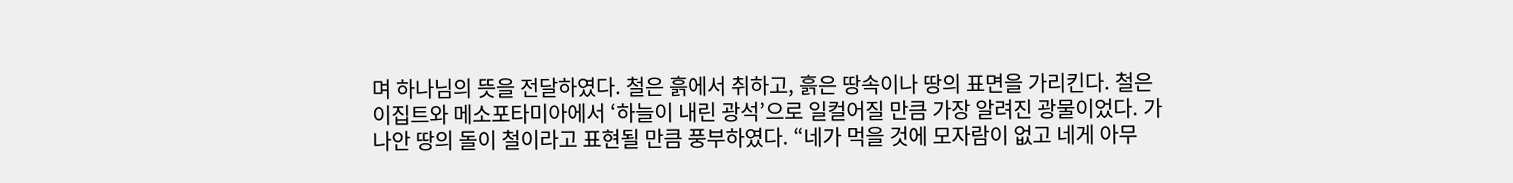며 하나님의 뜻을 전달하였다. 철은 흙에서 취하고, 흙은 땅속이나 땅의 표면을 가리킨다. 철은 이집트와 메소포타미아에서 ‘하늘이 내린 광석’으로 일컬어질 만큼 가장 알려진 광물이었다. 가나안 땅의 돌이 철이라고 표현될 만큼 풍부하였다. “네가 먹을 것에 모자람이 없고 네게 아무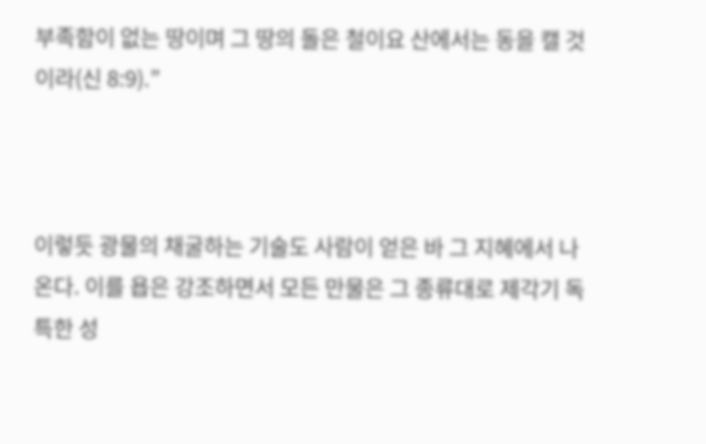부족함이 없는 땅이며 그 땅의 돌은 철이요 산에서는 동을 캘 것이라(신 8:9).”



이렇듯 광물의 채굴하는 기술도 사람이 얻은 바 그 지혜에서 나온다. 이를 욥은 강조하면서 모든 만물은 그 종류대로 제각기 독특한 성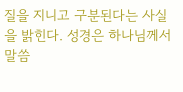질을 지니고 구분된다는 사실을 밝힌다. 성경은 하나님께서 말씀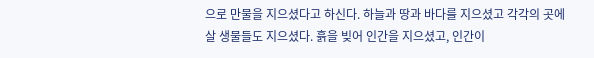으로 만물을 지으셨다고 하신다. 하늘과 땅과 바다를 지으셨고 각각의 곳에 살 생물들도 지으셨다. 흙을 빚어 인간을 지으셨고, 인간이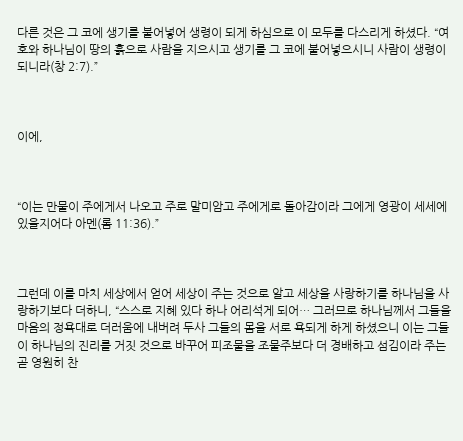다른 것은 그 코에 생기를 불어넣어 생령이 되게 하심으로 이 모두를 다스리게 하셨다. “여호와 하나님이 땅의 흙으로 사람을 지으시고 생기를 그 코에 불어넣으시니 사람이 생령이 되니라(창 2:7).”



이에,



“이는 만물이 주에게서 나오고 주로 말미암고 주에게로 돌아감이라 그에게 영광이 세세에 있을지어다 아멘(롬 11:36).”



그런데 이를 마치 세상에서 얻어 세상이 주는 것으로 알고 세상을 사랑하기를 하나님을 사랑하기보다 더하니, “스스로 지혜 있다 하나 어리석게 되어… 그러므로 하나님께서 그들을 마음의 정욕대로 더러움에 내버려 두사 그들의 몸을 서로 욕되게 하게 하셨으니 이는 그들이 하나님의 진리를 거짓 것으로 바꾸어 피조물을 조물주보다 더 경배하고 섬김이라 주는 곧 영원히 찬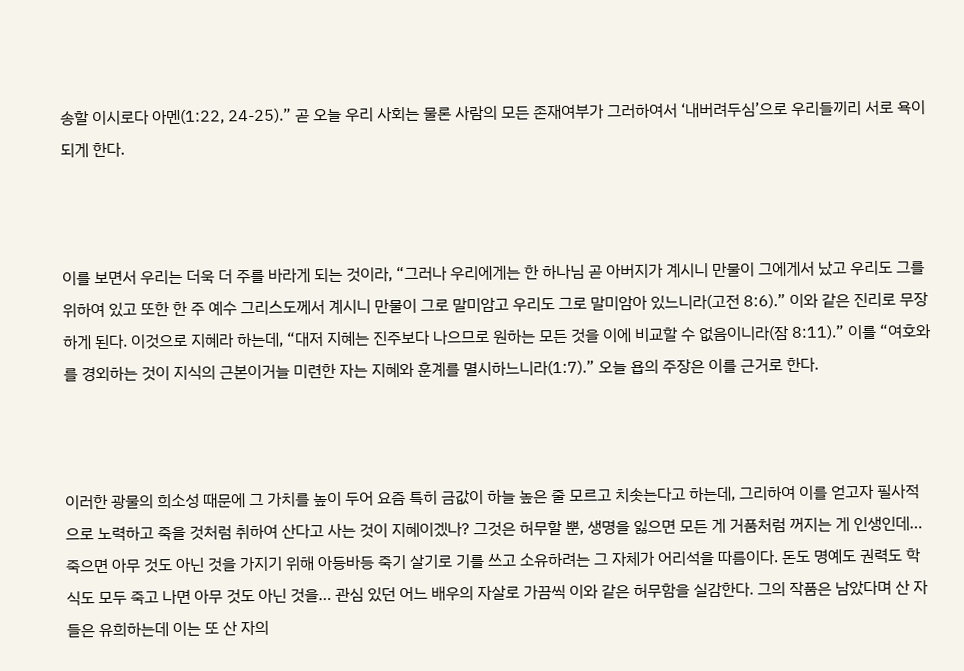송할 이시로다 아멘(1:22, 24-25).” 곧 오늘 우리 사회는 물론 사람의 모든 존재여부가 그러하여서 ‘내버려두심’으로 우리들끼리 서로 욕이 되게 한다.



이를 보면서 우리는 더욱 더 주를 바라게 되는 것이라, “그러나 우리에게는 한 하나님 곧 아버지가 계시니 만물이 그에게서 났고 우리도 그를 위하여 있고 또한 한 주 예수 그리스도께서 계시니 만물이 그로 말미암고 우리도 그로 말미암아 있느니라(고전 8:6).” 이와 같은 진리로 무장하게 된다. 이것으로 지혜라 하는데, “대저 지혜는 진주보다 나으므로 원하는 모든 것을 이에 비교할 수 없음이니라(잠 8:11).” 이를 “여호와를 경외하는 것이 지식의 근본이거늘 미련한 자는 지혜와 훈계를 멸시하느니라(1:7).” 오늘 욥의 주장은 이를 근거로 한다.



이러한 광물의 희소성 때문에 그 가치를 높이 두어 요즘 특히 금값이 하늘 높은 줄 모르고 치솟는다고 하는데, 그리하여 이를 얻고자 필사적으로 노력하고 죽을 것처럼 취하여 산다고 사는 것이 지혜이겠나? 그것은 허무할 뿐, 생명을 잃으면 모든 게 거품처럼 꺼지는 게 인생인데… 죽으면 아무 것도 아닌 것을 가지기 위해 아등바등 죽기 살기로 기를 쓰고 소유하려는 그 자체가 어리석을 따름이다. 돈도 명예도 권력도 학식도 모두 죽고 나면 아무 것도 아닌 것을… 관심 있던 어느 배우의 자살로 가끔씩 이와 같은 허무함을 실감한다. 그의 작품은 남았다며 산 자들은 유희하는데 이는 또 산 자의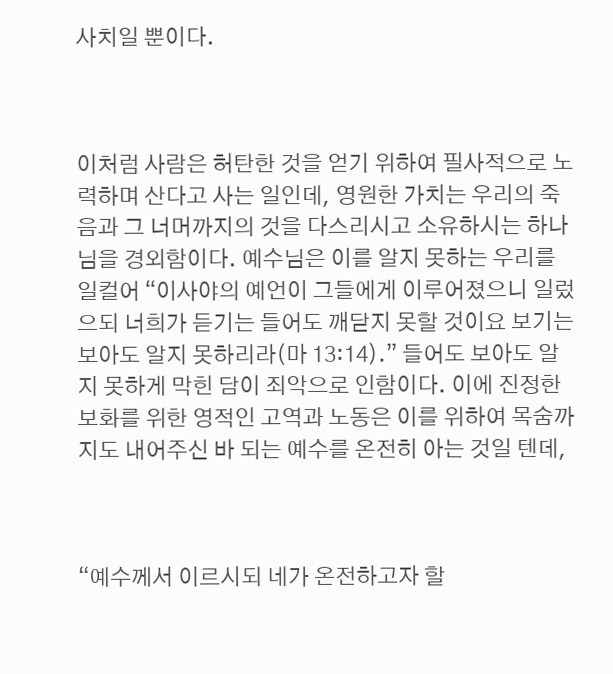사치일 뿐이다.



이처럼 사람은 허탄한 것을 얻기 위하여 필사적으로 노력하며 산다고 사는 일인데, 영원한 가치는 우리의 죽음과 그 너머까지의 것을 다스리시고 소유하시는 하나님을 경외함이다. 예수님은 이를 알지 못하는 우리를 일컬어 “이사야의 예언이 그들에게 이루어졌으니 일렀으되 너희가 듣기는 들어도 깨닫지 못할 것이요 보기는 보아도 알지 못하리라(마 13:14).” 들어도 보아도 알지 못하게 막힌 담이 죄악으로 인함이다. 이에 진정한 보화를 위한 영적인 고역과 노동은 이를 위하여 목숨까지도 내어주신 바 되는 예수를 온전히 아는 것일 텐데,



“예수께서 이르시되 네가 온전하고자 할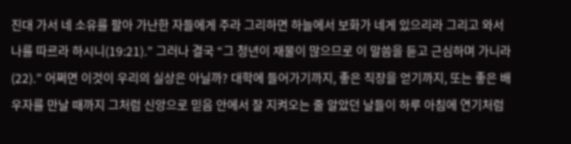진대 가서 네 소유를 팔아 가난한 자들에게 주라 그리하면 하늘에서 보화가 네게 있으리라 그리고 와서 나를 따르라 하시니(19:21).” 그러나 결국 “그 청년이 재물이 많으므로 이 말씀을 듣고 근심하며 가니라(22).” 어쩌면 이것이 우리의 실상은 아닐까? 대학에 들어가기까지, 좋은 직장을 얻기까지, 또는 좋은 배우자를 만날 때까지 그처럼 신앙으로 믿음 안에서 잘 지켜오는 줄 알았던 날들이 하루 아침에 연기처럼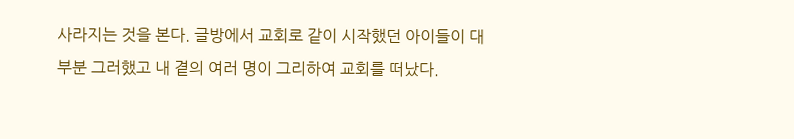사라지는 것을 본다. 글방에서 교회로 같이 시작했던 아이들이 대부분 그러했고 내 곁의 여러 명이 그리하여 교회를 떠났다.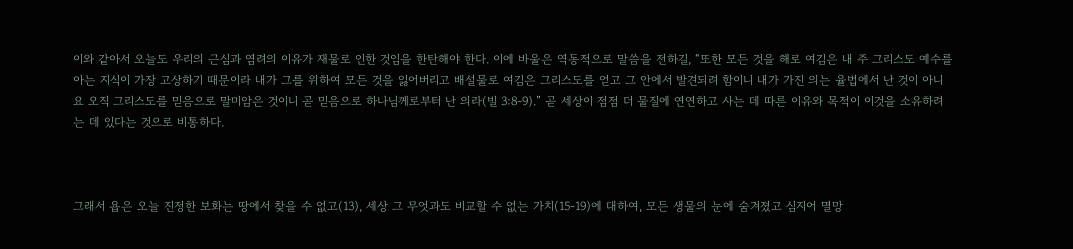이와 같아서 오늘도 우리의 근심과 염려의 이유가 재물로 인한 것임을 한탄해야 한다. 이에 바울은 역동적으로 말씀을 전하길, “또한 모든 것을 해로 여김은 내 주 그리스도 예수를 아는 지식이 가장 고상하기 때문이라 내가 그를 위하여 모든 것을 잃어버리고 배설물로 여김은 그리스도를 얻고 그 안에서 발견되려 함이니 내가 가진 의는 율법에서 난 것이 아니요 오직 그리스도를 믿음으로 말미암은 것이니 곧 믿음으로 하나님께로부터 난 의라(빌 3:8-9).” 곧 세상이 점점 더 물질에 연연하고 사는 데 따른 이유와 목적이 이것을 소유하려는 데 있다는 것으로 비통하다.



그래서 욥은 오늘 진정한 보화는 땅에서 찾을 수 없고(13), 세상 그 무엇과도 비교할 수 없는 가치(15-19)에 대하여, 모든 생물의 눈에 숨겨졌고 심지어 멸망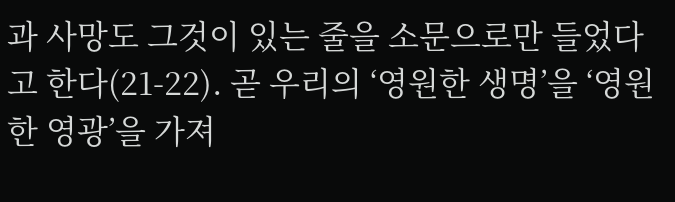과 사망도 그것이 있는 줄을 소문으로만 들었다고 한다(21-22). 곧 우리의 ‘영원한 생명’을 ‘영원한 영광’을 가져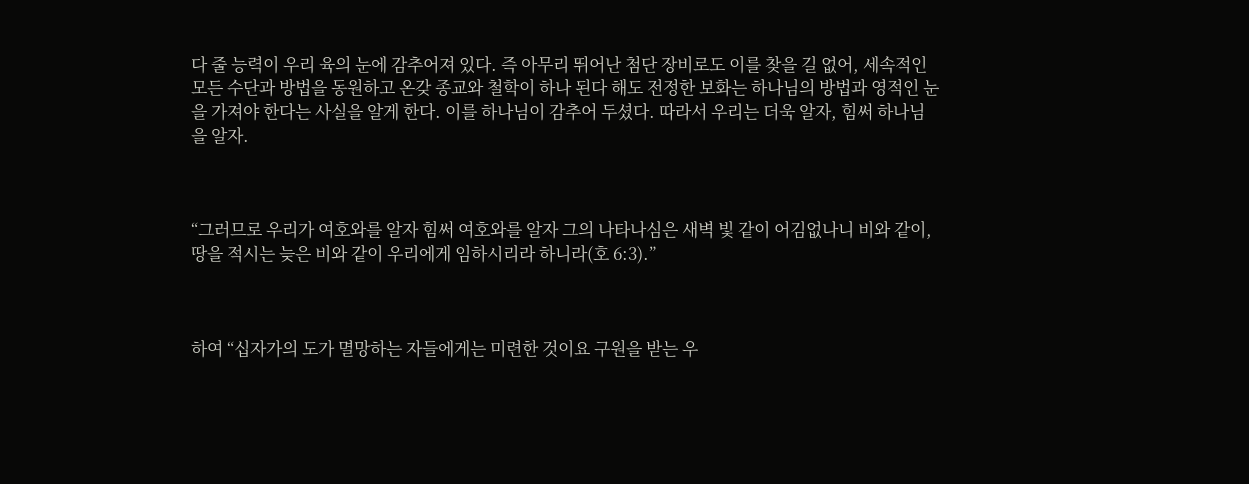다 줄 능력이 우리 육의 눈에 감추어져 있다. 즉 아무리 뛰어난 첨단 장비로도 이를 찾을 길 없어, 세속적인 모든 수단과 방법을 동원하고 온갖 종교와 철학이 하나 된다 해도 전정한 보화는 하나님의 방법과 영적인 눈을 가져야 한다는 사실을 알게 한다. 이를 하나님이 감추어 두셨다. 따라서 우리는 더욱 알자, 힘써 하나님을 알자.



“그러므로 우리가 여호와를 알자 힘써 여호와를 알자 그의 나타나심은 새벽 빛 같이 어김없나니 비와 같이, 땅을 적시는 늦은 비와 같이 우리에게 임하시리라 하니라(호 6:3).”



하여 “십자가의 도가 멸망하는 자들에게는 미련한 것이요 구원을 받는 우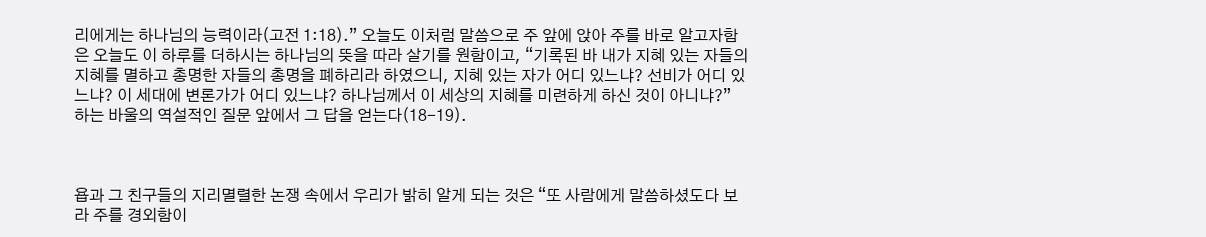리에게는 하나님의 능력이라(고전 1:18).” 오늘도 이처럼 말씀으로 주 앞에 앉아 주를 바로 알고자함은 오늘도 이 하루를 더하시는 하나님의 뜻을 따라 살기를 원함이고, “기록된 바 내가 지혜 있는 자들의 지혜를 멸하고 총명한 자들의 총명을 폐하리라 하였으니, 지혜 있는 자가 어디 있느냐? 선비가 어디 있느냐? 이 세대에 변론가가 어디 있느냐? 하나님께서 이 세상의 지혜를 미련하게 하신 것이 아니냐?” 하는 바울의 역설적인 질문 앞에서 그 답을 얻는다(18-19).



욥과 그 친구들의 지리멸렬한 논쟁 속에서 우리가 밝히 알게 되는 것은 “또 사람에게 말씀하셨도다 보라 주를 경외함이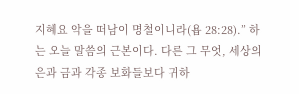지혜요 악을 떠남이 명철이니라(욥 28:28).” 하는 오늘 말씀의 근본이다. 다른 그 무엇, 세상의 은과 금과 각종 보화들보다 귀하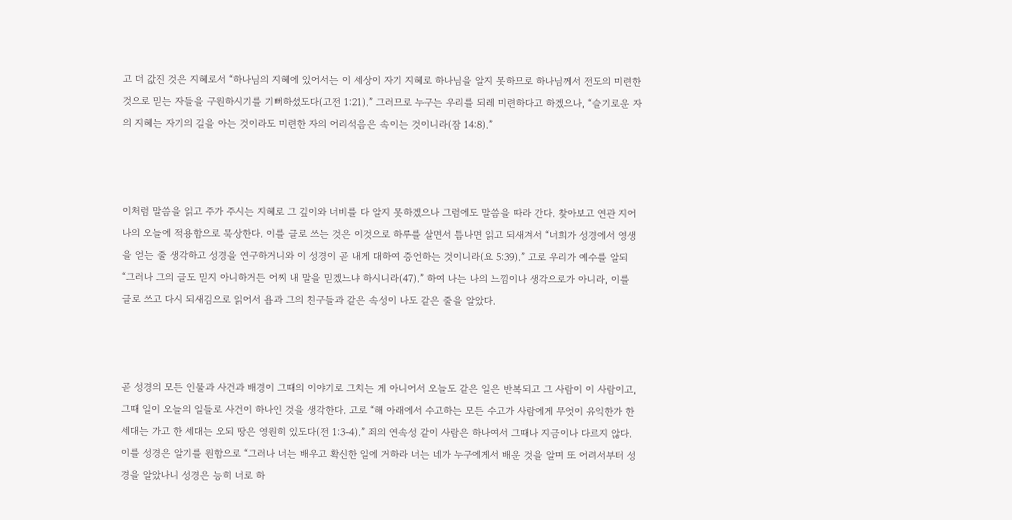고 더 값진 것은 지혜로서 “하나님의 지혜에 있어서는 이 세상이 자기 지혜로 하나님을 알지 못하므로 하나님께서 전도의 미련한 것으로 믿는 자들을 구원하시기를 기뻐하셨도다(고전 1:21).” 그러므로 누구는 우리를 되레 미련하다고 하겠으나, “슬기로운 자의 지혜는 자기의 길을 아는 것이라도 미련한 자의 어리석음은 속이는 것이니라(잠 14:8).”



이처럼 말씀을 읽고 주가 주시는 지혜로 그 깊이와 너비를 다 알지 못하겠으나 그럼에도 말씀을 따라 간다. 찾아보고 연관 지어 나의 오늘에 적용함으로 묵상한다. 이를 글로 쓰는 것은 이것으로 하루를 살면서 틈나면 읽고 되새겨서 “너희가 성경에서 영생을 얻는 줄 생각하고 성경을 연구하거니와 이 성경이 곧 내게 대하여 증언하는 것이니라(요 5:39).” 고로 우리가 예수를 알되 “그러나 그의 글도 믿지 아니하거든 어찌 내 말을 믿겠느냐 하시니라(47).” 하여 나는 나의 느낌이나 생각으로가 아니라, 이를 글로 쓰고 다시 되새김으로 읽어서 욥과 그의 친구들과 같은 속성이 나도 같은 줄을 알았다.



곧 성경의 모든 인물과 사건과 배경이 그때의 이야기로 그치는 게 아니어서 오늘도 같은 일은 반복되고 그 사람이 이 사람이고, 그때 일이 오늘의 일들로 사건이 하나인 것을 생각한다. 고로 “해 아래에서 수고하는 모든 수고가 사람에게 무엇이 유익한가 한 세대는 가고 한 세대는 오되 땅은 영원히 있도다(전 1:3-4).” 죄의 연속성 같이 사람은 하나여서 그때나 지금이나 다르지 않다. 이를 성경은 알기를 원함으로 “그러나 너는 배우고 확신한 일에 거하라 너는 네가 누구에게서 배운 것을 알며 또 어려서부터 성경을 알았나니 성경은 능히 너로 하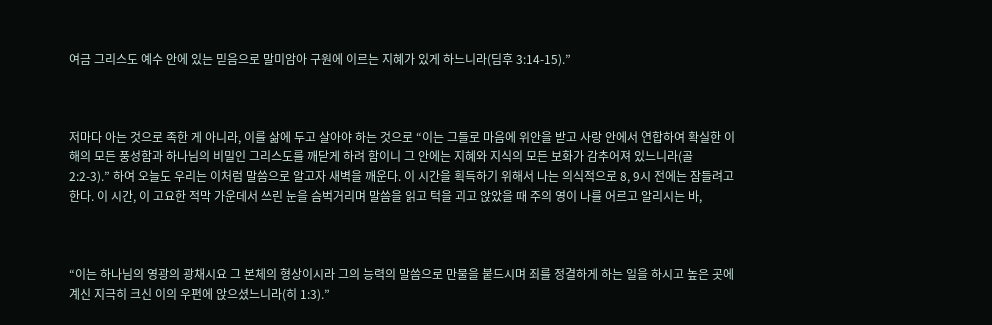여금 그리스도 예수 안에 있는 믿음으로 말미암아 구원에 이르는 지혜가 있게 하느니라(딤후 3:14-15).”



저마다 아는 것으로 족한 게 아니라, 이를 삶에 두고 살아야 하는 것으로 “이는 그들로 마음에 위안을 받고 사랑 안에서 연합하여 확실한 이해의 모든 풍성함과 하나님의 비밀인 그리스도를 깨닫게 하려 함이니 그 안에는 지혜와 지식의 모든 보화가 감추어져 있느니라(골 2:2-3).” 하여 오늘도 우리는 이처럼 말씀으로 알고자 새벽을 깨운다. 이 시간을 획득하기 위해서 나는 의식적으로 8, 9시 전에는 잠들려고 한다. 이 시간, 이 고요한 적막 가운데서 쓰린 눈을 슴벅거리며 말씀을 읽고 턱을 괴고 앉았을 때 주의 영이 나를 어르고 알리시는 바,



“이는 하나님의 영광의 광채시요 그 본체의 형상이시라 그의 능력의 말씀으로 만물을 붙드시며 죄를 정결하게 하는 일을 하시고 높은 곳에 계신 지극히 크신 이의 우편에 앉으셨느니라(히 1:3).”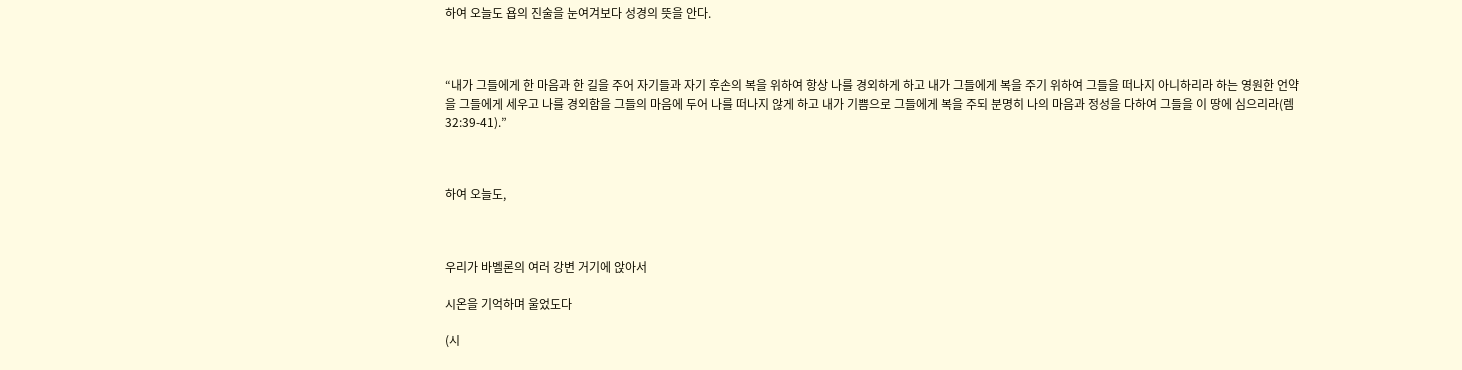하여 오늘도 욥의 진술을 눈여겨보다 성경의 뜻을 안다.



“내가 그들에게 한 마음과 한 길을 주어 자기들과 자기 후손의 복을 위하여 항상 나를 경외하게 하고 내가 그들에게 복을 주기 위하여 그들을 떠나지 아니하리라 하는 영원한 언약을 그들에게 세우고 나를 경외함을 그들의 마음에 두어 나를 떠나지 않게 하고 내가 기쁨으로 그들에게 복을 주되 분명히 나의 마음과 정성을 다하여 그들을 이 땅에 심으리라(렘 32:39-41).”



하여 오늘도,



우리가 바벨론의 여러 강변 거기에 앉아서

시온을 기억하며 울었도다

(시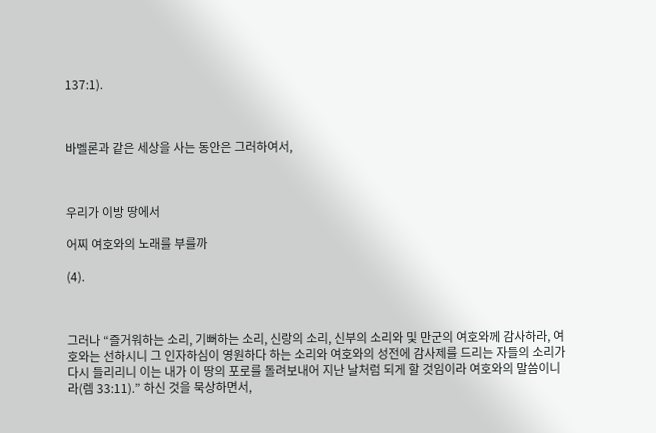137:1).



바벨론과 같은 세상을 사는 동안은 그러하여서,



우리가 이방 땅에서

어찌 여호와의 노래를 부를까

(4).



그러나 “즐거워하는 소리, 기뻐하는 소리, 신랑의 소리, 신부의 소리와 및 만군의 여호와께 감사하라, 여호와는 선하시니 그 인자하심이 영원하다 하는 소리와 여호와의 성전에 감사제를 드리는 자들의 소리가 다시 들리리니 이는 내가 이 땅의 포로를 돌려보내어 지난 날처럼 되게 할 것임이라 여호와의 말씀이니라(렘 33:11).” 하신 것을 묵상하면서,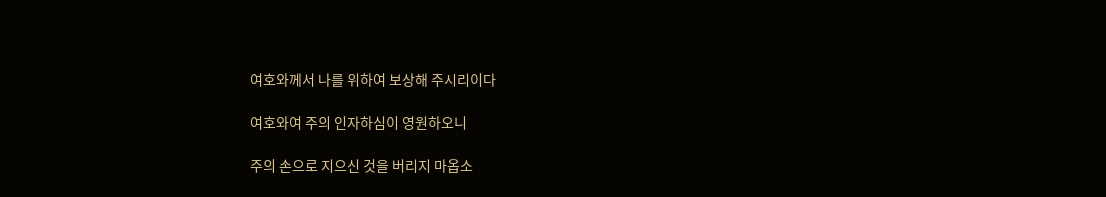여호와께서 나를 위하여 보상해 주시리이다

여호와여 주의 인자하심이 영원하오니

주의 손으로 지으신 것을 버리지 마옵소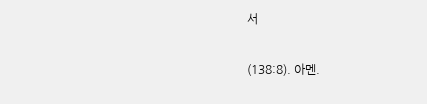서

(138:8). 아멘.